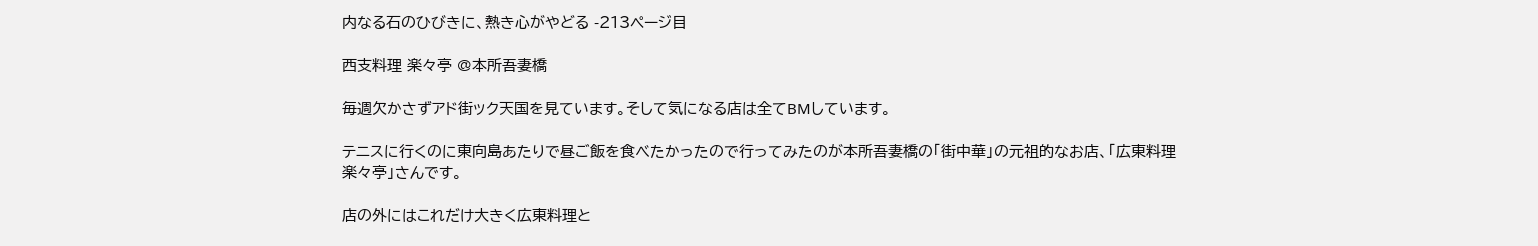内なる石のひびきに、熱き心がやどる -213ページ目

西支料理 楽々亭 @本所吾妻橋

毎週欠かさずアド街ック天国を見ています。そして気になる店は全てBMしています。

テニスに行くのに東向島あたりで昼ご飯を食べたかったので行ってみたのが本所吾妻橋の「街中華」の元祖的なお店、「広東料理 楽々亭」さんです。

店の外にはこれだけ大きく広東料理と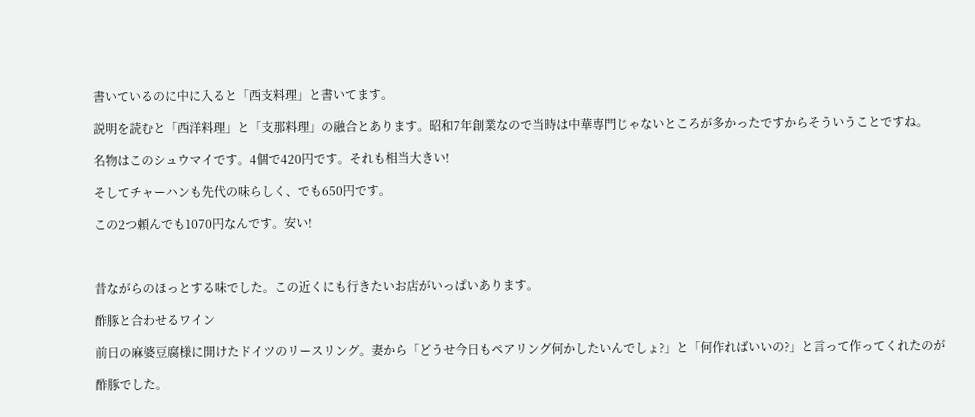書いているのに中に入ると「西支料理」と書いてます。

説明を読むと「西洋料理」と「支那料理」の融合とあります。昭和7年創業なので当時は中華専門じゃないところが多かったですからそういうことですね。

名物はこのシュウマイです。4個で420円です。それも相当大きい!

そしてチャーハンも先代の味らしく、でも650円です。

この2つ頼んでも1070円なんです。安い!



昔ながらのほっとする味でした。この近くにも行きたいお店がいっぱいあります。

酢豚と合わせるワイン

前日の麻婆豆腐様に開けたドイツのリースリング。妻から「どうせ今日もペアリング何かしたいんでしょ?」と「何作ればいいの?」と言って作ってくれたのが

酢豚でした。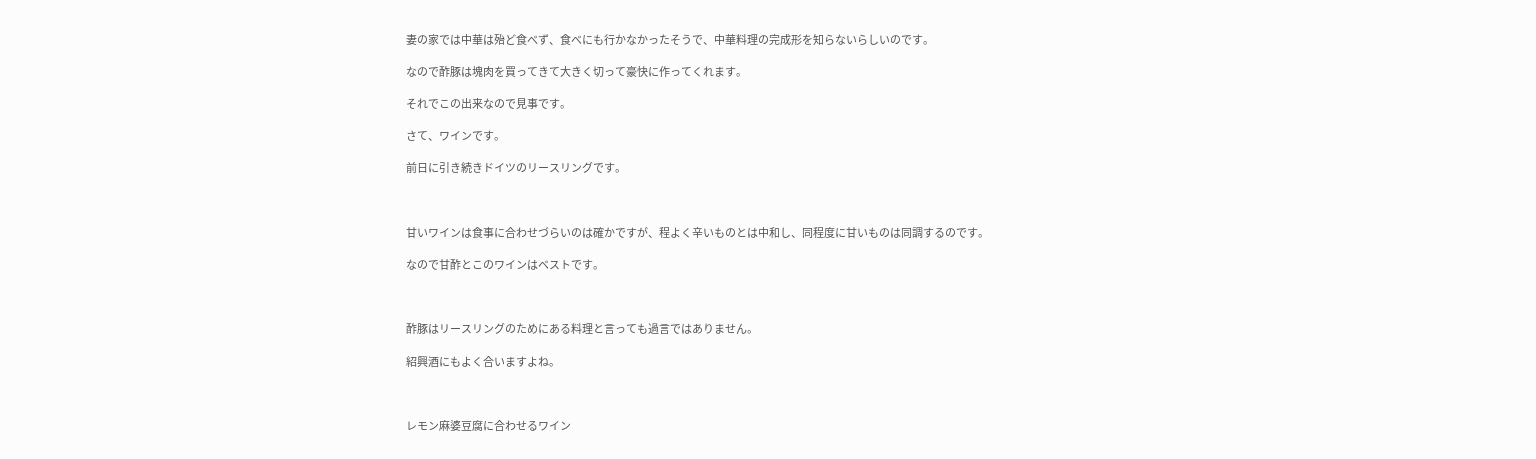妻の家では中華は殆ど食べず、食べにも行かなかったそうで、中華料理の完成形を知らないらしいのです。

なので酢豚は塊肉を買ってきて大きく切って豪快に作ってくれます。

それでこの出来なので見事です。

さて、ワインです。

前日に引き続きドイツのリースリングです。



甘いワインは食事に合わせづらいのは確かですが、程よく辛いものとは中和し、同程度に甘いものは同調するのです。

なので甘酢とこのワインはベストです。



酢豚はリースリングのためにある料理と言っても過言ではありません。

紹興酒にもよく合いますよね。



レモン麻婆豆腐に合わせるワイン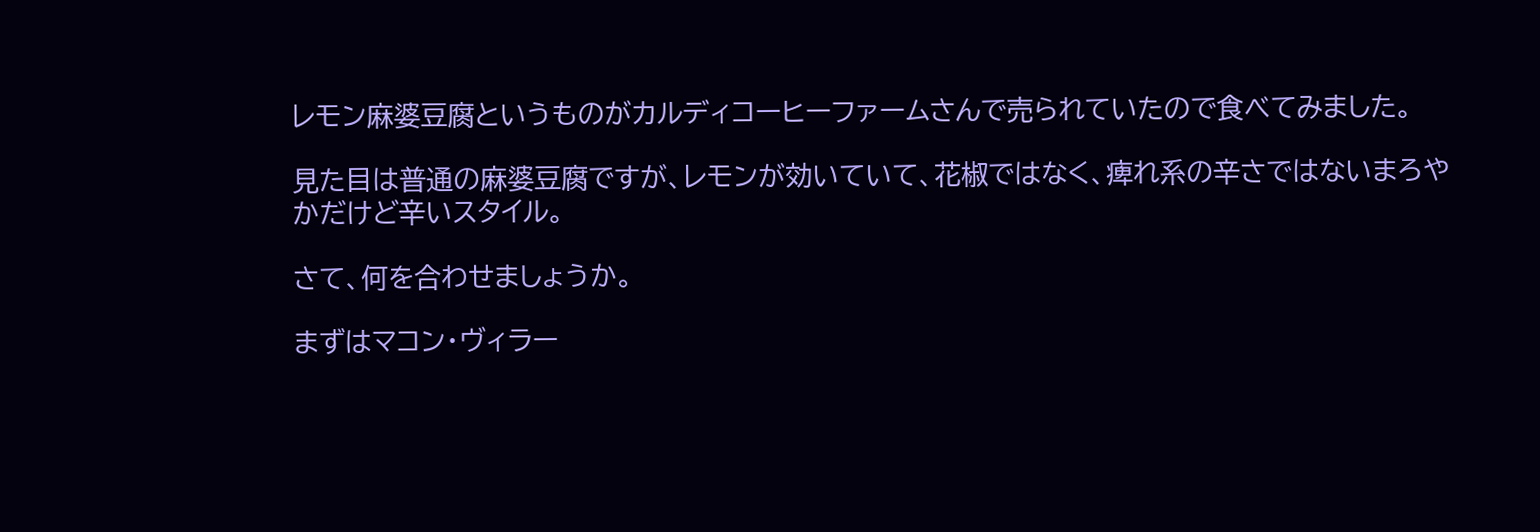レモン麻婆豆腐というものがカルディコーヒーファームさんで売られていたので食べてみました。

見た目は普通の麻婆豆腐ですが、レモンが効いていて、花椒ではなく、痺れ系の辛さではないまろやかだけど辛いスタイル。

さて、何を合わせましょうか。

まずはマコン・ヴィラー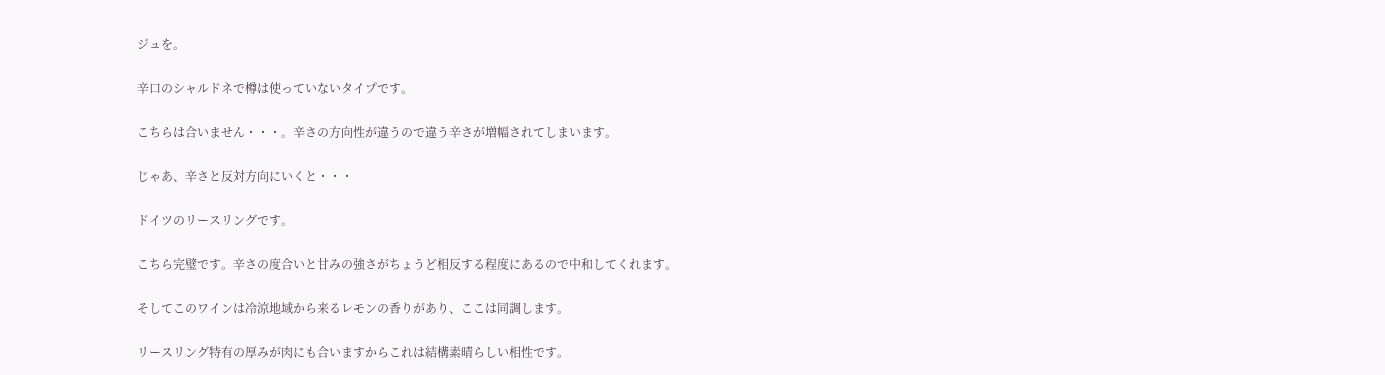ジュを。

辛口のシャルドネで樽は使っていないタイプです。

こちらは合いません・・・。辛さの方向性が違うので違う辛さが増幅されてしまいます。

じゃあ、辛さと反対方向にいくと・・・

ドイツのリースリングです。

こちら完璧です。辛さの度合いと甘みの強さがちょうど相反する程度にあるので中和してくれます。

そしてこのワインは冷涼地域から来るレモンの香りがあり、ここは同調します。

リースリング特有の厚みが肉にも合いますからこれは結構素晴らしい相性です。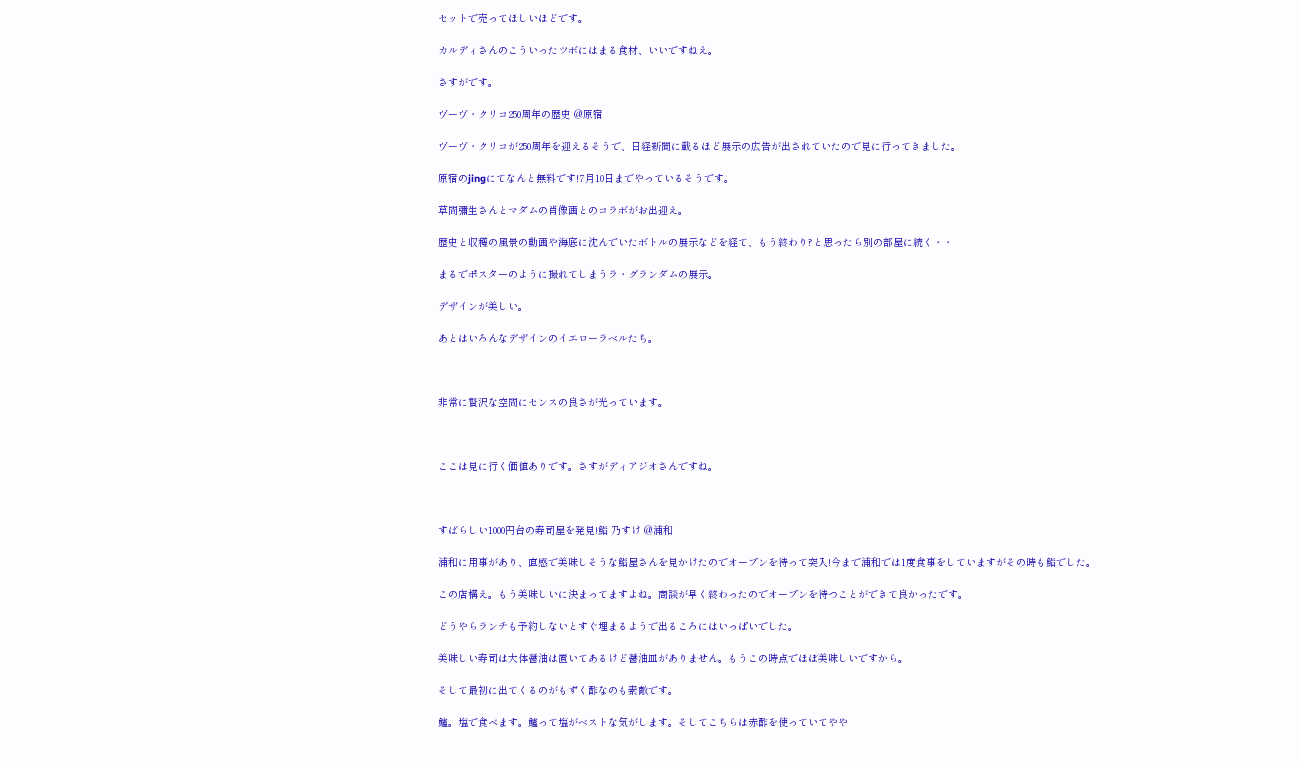セットで売ってほしいほどです。

カルディさんのこういったツボにはまる食材、いいですねえ。

さすがです。

ヴーヴ・クリコ250周年の歴史 @原宿

ヴーヴ・クリコが250周年を迎えるそうで、日経新聞に載るほど展示の広告が出されていたので見に行ってきました。

原宿のjingにてなんと無料です!7月10日までやっているそうです。

草間彌生さんとマダムの肖像画とのコラボがお出迎え。

歴史と収穫の風景の動画や海底に沈んでいたボトルの展示などを経て、もう終わり?と思ったら別の部屋に続く・・

まるでポスターのように撮れてしまうラ・グランダムの展示。

デザインが美しい。

あとはいろんなデザインのイエローラベルたち。



非常に贅沢な空間にセンスの良さが光っています。



ここは見に行く価値ありです。さすがディアジオさんですね。



すばらしい1000円台の寿司屋を発見!鮨 乃すけ @浦和

浦和に用事があり、直感で美味しそうな鮨屋さんを見かけたのでオープンを待って突入!今まで浦和では1度食事をしていますがその時も鮨でした。

この店構え。もう美味しいに決まってますよね。商談が早く終わったのでオープンを待つことができて良かったです。

どうやらランチも予約しないとすぐ埋まるようで出るころにはいっぱいでした。

美味しい寿司は大体醤油は置いてあるけど醤油皿がありません。もうこの時点でほぼ美味しいですから。

そして最初に出てくるのがもずく酢なのも素敵です。

鱸。塩で食べます。鱸って塩がベストな気がします。そしてこちらは赤酢を使っていてやや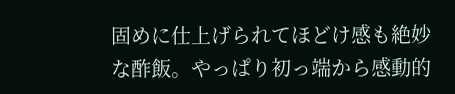固めに仕上げられてほどけ感も絶妙な酢飯。やっぱり初っ端から感動的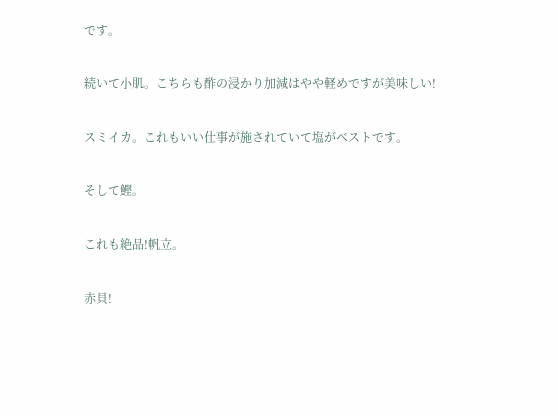です。

続いて小肌。こちらも酢の浸かり加減はやや軽めですが美味しい!

スミイカ。これもいい仕事が施されていて塩がベストです。

そして鰹。

これも絶品!帆立。

赤貝!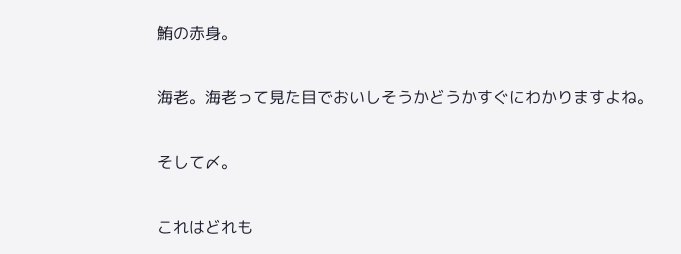鮪の赤身。

海老。海老って見た目でおいしそうかどうかすぐにわかりますよね。

そして〆。

これはどれも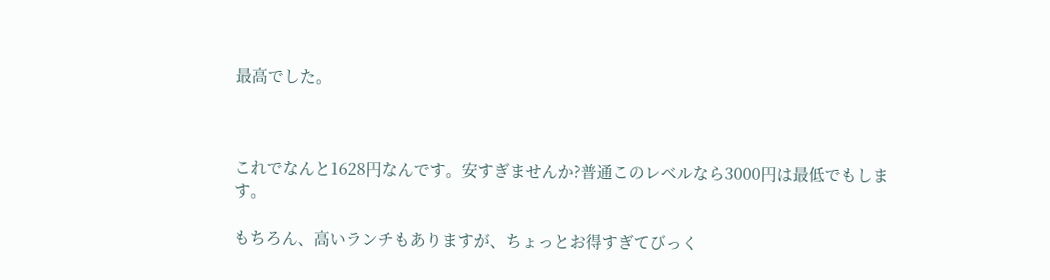最高でした。



これでなんと1628円なんです。安すぎませんか?普通このレベルなら3000円は最低でもします。

もちろん、高いランチもありますが、ちょっとお得すぎてびっく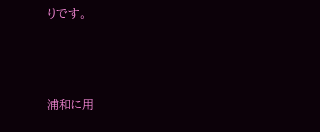りです。



浦和に用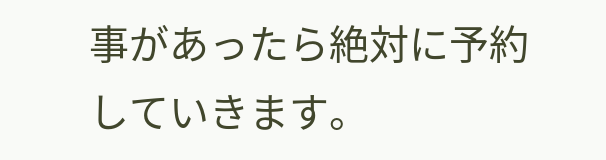事があったら絶対に予約していきます。